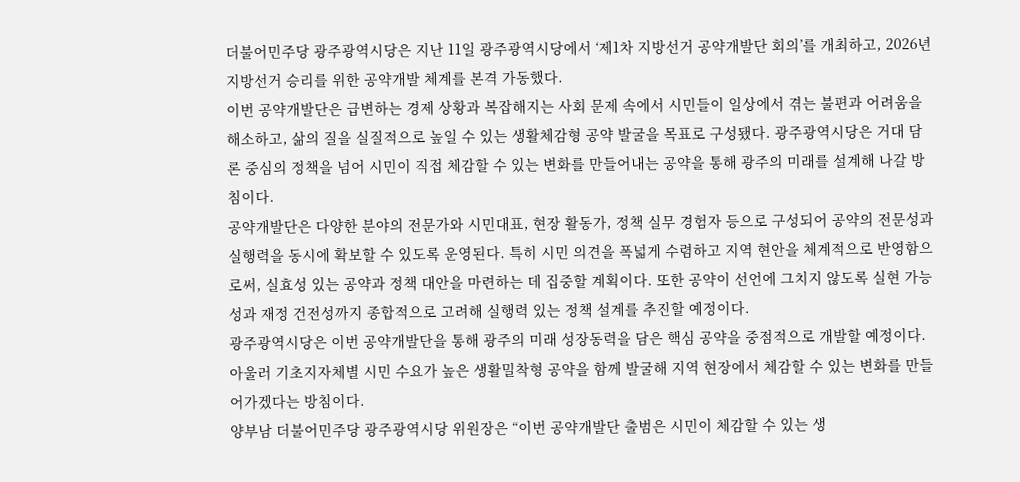더불어민주당 광주광역시당은 지난 11일 광주광역시당에서 ‘제1차 지방선거 공약개발단 회의’를 개최하고, 2026년 지방선거 승리를 위한 공약개발 체계를 본격 가동했다.
이번 공약개발단은 급변하는 경제 상황과 복잡해지는 사회 문제 속에서 시민들이 일상에서 겪는 불편과 어려움을 해소하고, 삶의 질을 실질적으로 높일 수 있는 생활체감형 공약 발굴을 목표로 구성됐다. 광주광역시당은 거대 담론 중심의 정책을 넘어 시민이 직접 체감할 수 있는 변화를 만들어내는 공약을 통해 광주의 미래를 설계해 나갈 방침이다.
공약개발단은 다양한 분야의 전문가와 시민대표, 현장 활동가, 정책 실무 경험자 등으로 구성되어 공약의 전문성과 실행력을 동시에 확보할 수 있도록 운영된다. 특히 시민 의견을 폭넓게 수렴하고 지역 현안을 체계적으로 반영함으로써, 실효성 있는 공약과 정책 대안을 마련하는 데 집중할 계획이다. 또한 공약이 선언에 그치지 않도록 실현 가능성과 재정 건전성까지 종합적으로 고려해 실행력 있는 정책 설계를 추진할 예정이다.
광주광역시당은 이번 공약개발단을 통해 광주의 미래 성장동력을 담은 핵심 공약을 중점적으로 개발할 예정이다. 아울러 기초지자체별 시민 수요가 높은 생활밀착형 공약을 함께 발굴해 지역 현장에서 체감할 수 있는 변화를 만들어가겠다는 방침이다.
양부남 더불어민주당 광주광역시당 위원장은 “이번 공약개발단 출범은 시민이 체감할 수 있는 생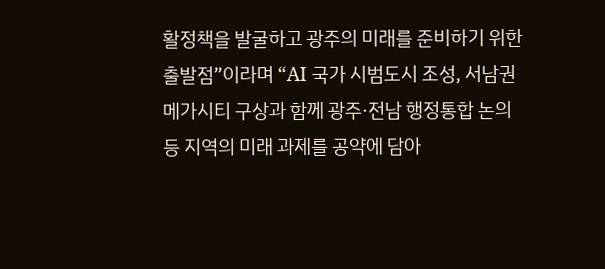활정책을 발굴하고 광주의 미래를 준비하기 위한 출발점”이라며 “AI 국가 시범도시 조성, 서남권 메가시티 구상과 함께 광주·전남 행정통합 논의 등 지역의 미래 과제를 공약에 담아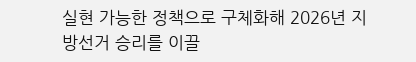실현 가능한 정책으로 구체화해 2026년 지방선거 승리를 이끌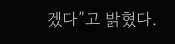겠다”고 밝혔다.